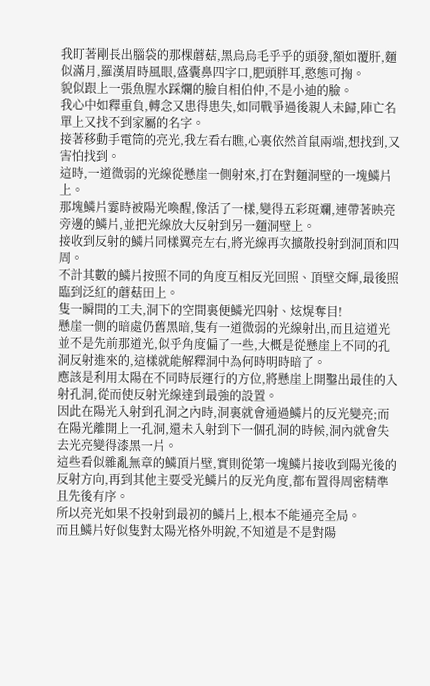我盯著剛長出腦袋的那棵蘑菇,黑烏烏毛乎乎的頭發,額如覆肝,麵似滿月,羅漢眉時風眼,盛囊鼻四字口,肥頭胖耳,憨態可掬。
貌似跟上一張魚腥水踩爛的臉自相伯仲,不是小迪的臉。
我心中如釋重負,轉念又患得患失,如同戰爭過後親人未歸,陣亡名單上又找不到家屬的名字。
接著移動手電筒的亮光,我左看右瞧,心裏依然首鼠兩端,想找到,又害怕找到。
這時,一道微弱的光線從懸崖一側射來,打在對麵洞壁的一塊鱗片上。
那塊鱗片霎時被陽光喚醒,像活了一樣,變得五彩斑斕,連帶著映亮旁邊的鱗片,並把光線放大反射到另一麵洞壁上。
接收到反射的鱗片同樣翼亮左右,將光線再次擴散投射到洞頂和四周。
不計其數的鱗片按照不同的角度互相反光回照、頂壁交輝,最後照臨到泛紅的蘑菇田上。
隻一瞬間的工夫,洞下的空間裏便鱗光四射、炫熀奪目!
懸崖一側的暗處仍舊黑暗,隻有一道微弱的光線射出,而且這道光並不是先前那道光,似乎角度偏了一些,大概是從懸崖上不同的孔洞反射進來的,這樣就能解釋洞中為何時明時暗了。
應該是利用太陽在不同時辰運行的方位,將懸崖上開鑿出最佳的入射孔洞,從而使反射光線達到最強的設置。
因此在陽光入射到孔洞之內時,洞裏就會通過鱗片的反光變亮;而在陽光離開上一孔洞,還未入射到下一個孔洞的時候,洞內就會失去光亮變得漆黑一片。
這些看似雜亂無章的鱗頂片壁,實則從第一塊鱗片接收到陽光後的反射方向,再到其他主要受光鱗片的反光角度,都布置得周密精準且先後有序。
所以亮光如果不投射到最初的鱗片上,根本不能通亮全局。
而且鱗片好似隻對太陽光格外明銳,不知道是不是對陽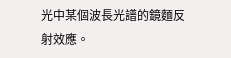光中某個波長光譜的鏡麵反射效應。